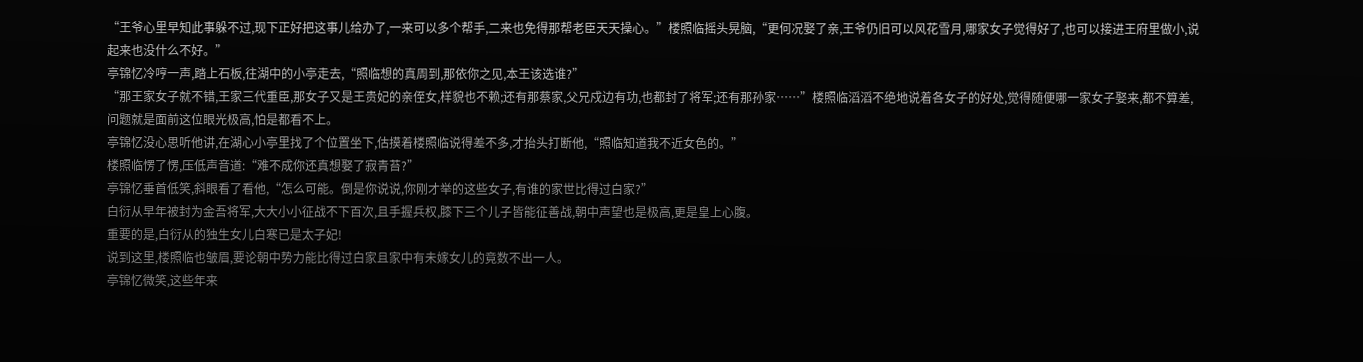“王爷心里早知此事躲不过,现下正好把这事儿给办了,一来可以多个帮手,二来也免得那帮老臣天天操心。”楼照临摇头晃脑,“更何况娶了亲,王爷仍旧可以风花雪月,哪家女子觉得好了,也可以接进王府里做小,说起来也没什么不好。”
亭锦忆冷哼一声,踏上石板,往湖中的小亭走去,“照临想的真周到,那依你之见,本王该选谁?”
“那王家女子就不错,王家三代重臣,那女子又是王贵妃的亲侄女,样貌也不赖;还有那蔡家,父兄戍边有功,也都封了将军;还有那孙家……”楼照临滔滔不绝地说着各女子的好处,觉得随便哪一家女子娶来,都不算差,问题就是面前这位眼光极高,怕是都看不上。
亭锦忆没心思听他讲,在湖心小亭里找了个位置坐下,估摸着楼照临说得差不多,才抬头打断他,“照临知道我不近女色的。”
楼照临愣了愣,压低声音道:“难不成你还真想娶了寂青苔?”
亭锦忆垂首低笑,斜眼看了看他,“怎么可能。倒是你说说,你刚才举的这些女子,有谁的家世比得过白家?”
白衍从早年被封为金吾将军,大大小小征战不下百次,且手握兵权,膝下三个儿子皆能征善战,朝中声望也是极高,更是皇上心腹。
重要的是,白衍从的独生女儿白寒已是太子妃!
说到这里,楼照临也皱眉,要论朝中势力能比得过白家且家中有未嫁女儿的竟数不出一人。
亭锦忆微笑,这些年来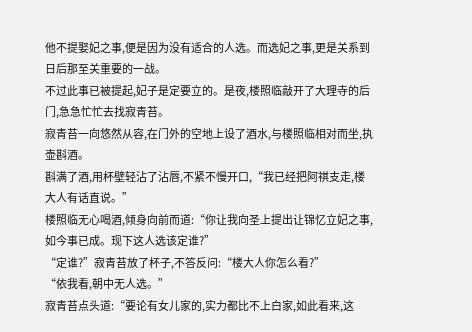他不提娶妃之事,便是因为没有适合的人选。而选妃之事,更是关系到日后那至关重要的一战。
不过此事已被提起,妃子是定要立的。是夜,楼照临敲开了大理寺的后门,急急忙忙去找寂青苔。
寂青苔一向悠然从容,在门外的空地上设了酒水,与楼照临相对而坐,执壶斟酒。
斟满了酒,用杯壁轻沾了沾唇,不紧不慢开口,“我已经把阿祺支走,楼大人有话直说。”
楼照临无心喝酒,倾身向前而道:“你让我向圣上提出让锦忆立妃之事,如今事已成。现下这人选该定谁?”
“定谁?”寂青苔放了杯子,不答反问:“楼大人你怎么看?”
“依我看,朝中无人选。”
寂青苔点头道:“要论有女儿家的,实力都比不上白家,如此看来,这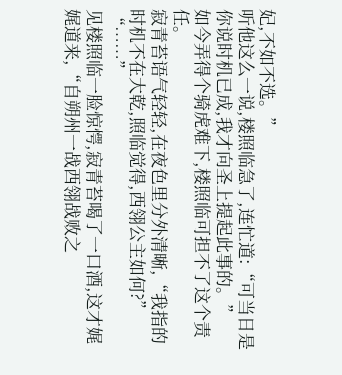妃,不如不选。”
听他这么一说,楼照临急了,连忙道:“可当日是你说时机已成,我才向圣上提起此事的。”
如今弄得个骑虎难下,楼照临可担不了这个责任。
寂青苔语气轻轻,在夜色里分外清晰,“我指的时机不在大乾,照临觉得,西翎公主如何?”
“……”
见楼照临一脸惊愕,寂青苔喝了一口酒,这才娓娓道来,“自朔州一战西翎战败之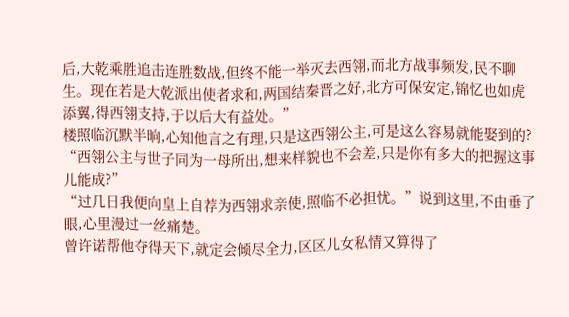后,大乾乘胜追击连胜数战,但终不能一举灭去西翎,而北方战事频发,民不聊生。现在若是大乾派出使者求和,两国结秦晋之好,北方可保安定,锦忆也如虎添翼,得西翎支持,于以后大有益处。”
楼照临沉默半晌,心知他言之有理,只是这西翎公主,可是这么容易就能娶到的?
“西翎公主与世子同为一母所出,想来样貌也不会差,只是你有多大的把握这事儿能成?”
“过几日我便向皇上自荐为西翎求亲使,照临不必担忧。”说到这里,不由垂了眼,心里漫过一丝痛楚。
曾许诺帮他夺得天下,就定会倾尽全力,区区儿女私情又算得了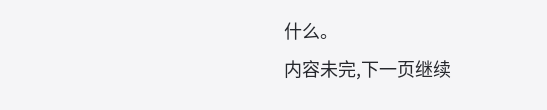什么。
内容未完,下一页继续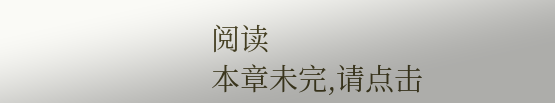阅读
本章未完,请点击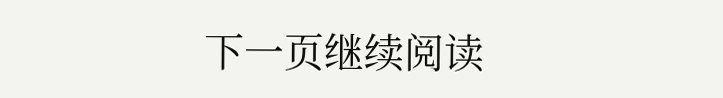下一页继续阅读